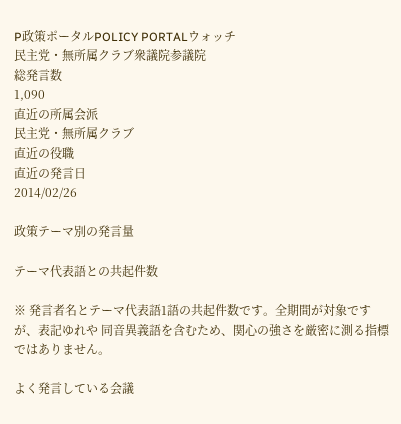P政策ポータルPOLICY PORTALウォッチ
民主党・無所属クラブ衆議院参議院
総発言数
1,090
直近の所属会派
民主党・無所属クラブ
直近の役職
直近の発言日
2014/02/26

政策テーマ別の発言量

テーマ代表語との共起件数

※ 発言者名とテーマ代表語1語の共起件数です。全期間が対象ですが、表記ゆれや 同音異義語を含むため、関心の強さを厳密に測る指標ではありません。

よく発言している会議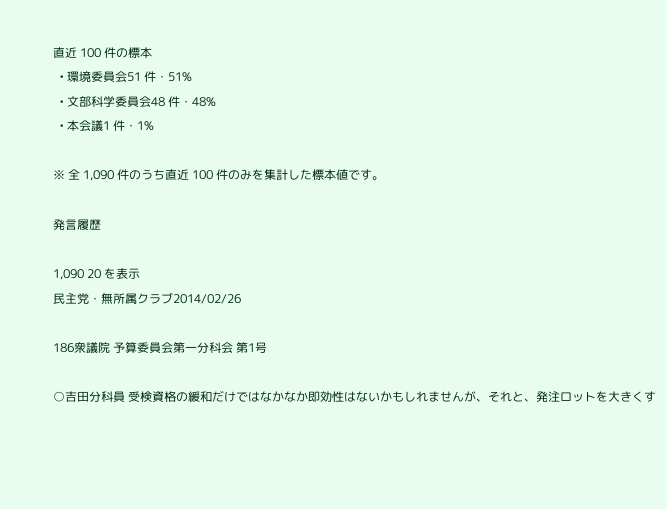直近 100 件の標本
  • 環境委員会51 件・51%
  • 文部科学委員会48 件・48%
  • 本会議1 件・1%

※ 全 1,090 件のうち直近 100 件のみを集計した標本値です。

発言履歴

1,090 20 を表示
民主党・無所属クラブ2014/02/26

186衆議院 予算委員会第一分科会 第1号

○吉田分科員 受検資格の緩和だけではなかなか即効性はないかもしれませんが、それと、発注ロットを大きくす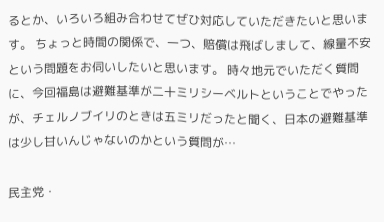るとか、いろいろ組み合わせてぜひ対応していただきたいと思います。 ちょっと時間の関係で、一つ、賠償は飛ばしまして、線量不安という問題をお伺いしたいと思います。 時々地元でいただく質問に、今回福島は避難基準が二十ミリシーベルトということでやったが、チェルノブイリのときは五ミリだったと聞く、日本の避難基準は少し甘いんじゃないのかという質問が…

民主党・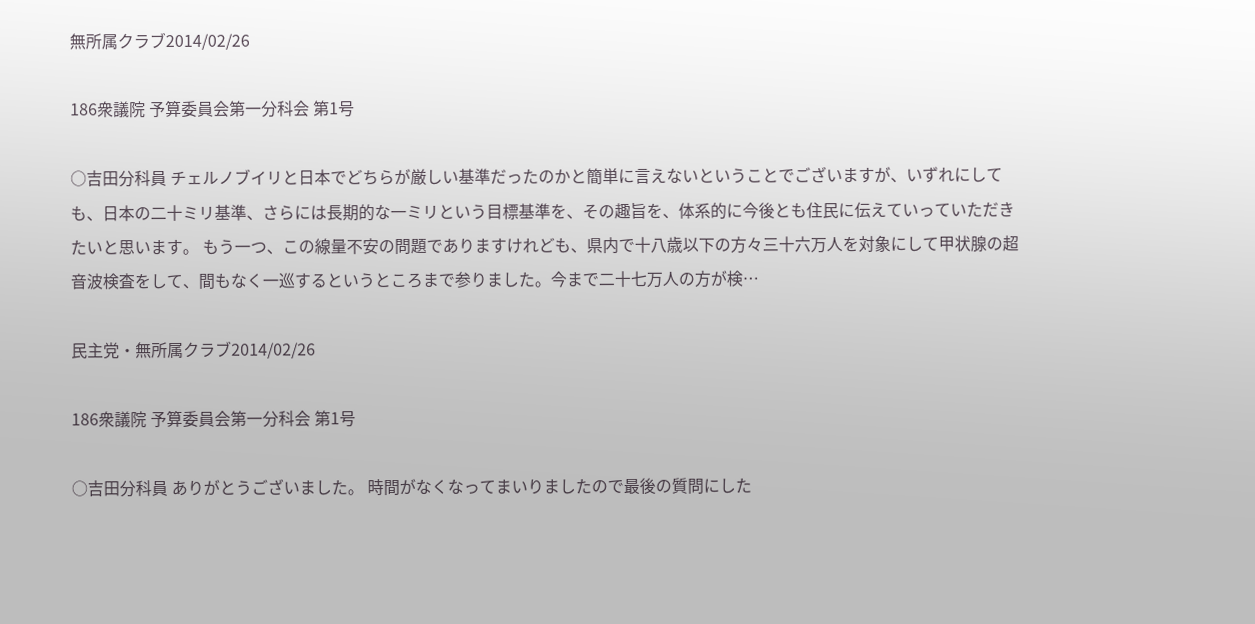無所属クラブ2014/02/26

186衆議院 予算委員会第一分科会 第1号

○吉田分科員 チェルノブイリと日本でどちらが厳しい基準だったのかと簡単に言えないということでございますが、いずれにしても、日本の二十ミリ基準、さらには長期的な一ミリという目標基準を、その趣旨を、体系的に今後とも住民に伝えていっていただきたいと思います。 もう一つ、この線量不安の問題でありますけれども、県内で十八歳以下の方々三十六万人を対象にして甲状腺の超音波検査をして、間もなく一巡するというところまで参りました。今まで二十七万人の方が検…

民主党・無所属クラブ2014/02/26

186衆議院 予算委員会第一分科会 第1号

○吉田分科員 ありがとうございました。 時間がなくなってまいりましたので最後の質問にした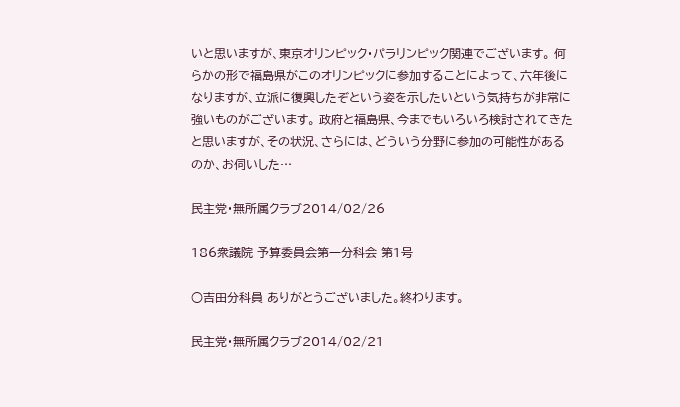いと思いますが、東京オリンピック・パラリンピック関連でございます。 何らかの形で福島県がこのオリンピックに参加することによって、六年後になりますが、立派に復興したぞという姿を示したいという気持ちが非常に強いものがございます。 政府と福島県、今までもいろいろ検討されてきたと思いますが、その状況、さらには、どういう分野に参加の可能性があるのか、お伺いした…

民主党・無所属クラブ2014/02/26

186衆議院 予算委員会第一分科会 第1号

○吉田分科員 ありがとうございました。終わります。

民主党・無所属クラブ2014/02/21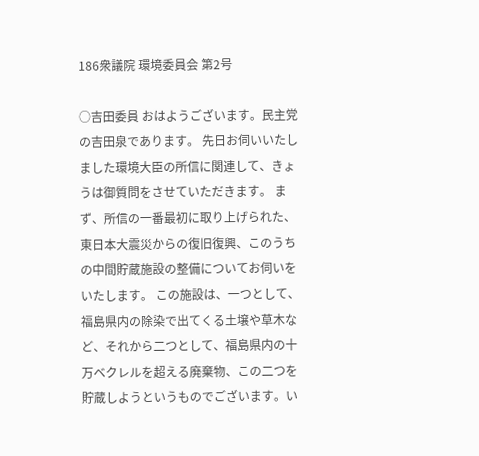186衆議院 環境委員会 第2号

○吉田委員 おはようございます。民主党の吉田泉であります。 先日お伺いいたしました環境大臣の所信に関連して、きょうは御質問をさせていただきます。 まず、所信の一番最初に取り上げられた、東日本大震災からの復旧復興、このうちの中間貯蔵施設の整備についてお伺いをいたします。 この施設は、一つとして、福島県内の除染で出てくる土壌や草木など、それから二つとして、福島県内の十万ベクレルを超える廃棄物、この二つを貯蔵しようというものでございます。い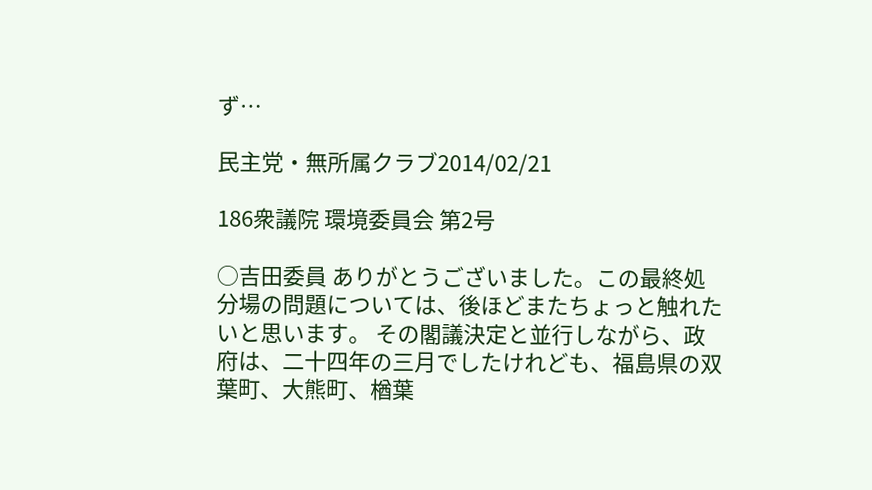ず…

民主党・無所属クラブ2014/02/21

186衆議院 環境委員会 第2号

○吉田委員 ありがとうございました。この最終処分場の問題については、後ほどまたちょっと触れたいと思います。 その閣議決定と並行しながら、政府は、二十四年の三月でしたけれども、福島県の双葉町、大熊町、楢葉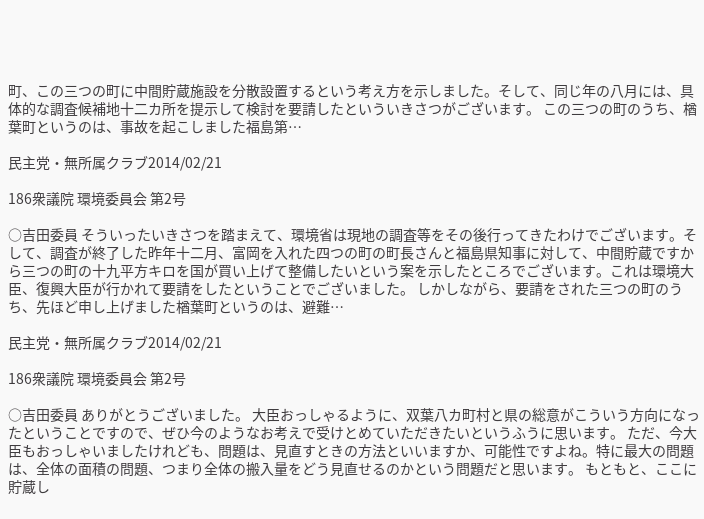町、この三つの町に中間貯蔵施設を分散設置するという考え方を示しました。そして、同じ年の八月には、具体的な調査候補地十二カ所を提示して検討を要請したといういきさつがございます。 この三つの町のうち、楢葉町というのは、事故を起こしました福島第…

民主党・無所属クラブ2014/02/21

186衆議院 環境委員会 第2号

○吉田委員 そういったいきさつを踏まえて、環境省は現地の調査等をその後行ってきたわけでございます。そして、調査が終了した昨年十二月、富岡を入れた四つの町の町長さんと福島県知事に対して、中間貯蔵ですから三つの町の十九平方キロを国が買い上げて整備したいという案を示したところでございます。これは環境大臣、復興大臣が行かれて要請をしたということでございました。 しかしながら、要請をされた三つの町のうち、先ほど申し上げました楢葉町というのは、避難…

民主党・無所属クラブ2014/02/21

186衆議院 環境委員会 第2号

○吉田委員 ありがとうございました。 大臣おっしゃるように、双葉八カ町村と県の総意がこういう方向になったということですので、ぜひ今のようなお考えで受けとめていただきたいというふうに思います。 ただ、今大臣もおっしゃいましたけれども、問題は、見直すときの方法といいますか、可能性ですよね。特に最大の問題は、全体の面積の問題、つまり全体の搬入量をどう見直せるのかという問題だと思います。 もともと、ここに貯蔵し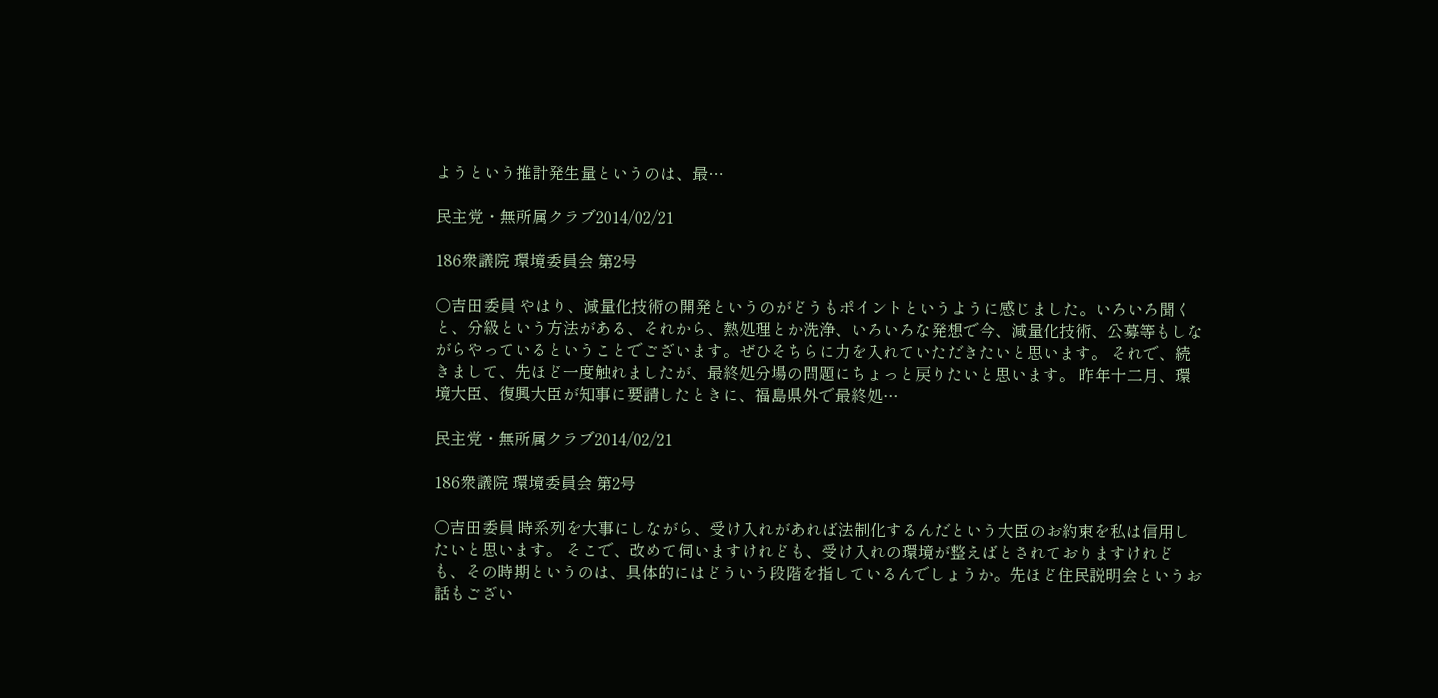ようという推計発生量というのは、最…

民主党・無所属クラブ2014/02/21

186衆議院 環境委員会 第2号

○吉田委員 やはり、減量化技術の開発というのがどうもポイントというように感じました。いろいろ聞くと、分級という方法がある、それから、熱処理とか洗浄、いろいろな発想で今、減量化技術、公募等もしながらやっているということでございます。ぜひそちらに力を入れていただきたいと思います。 それで、続きまして、先ほど一度触れましたが、最終処分場の問題にちょっと戻りたいと思います。 昨年十二月、環境大臣、復興大臣が知事に要請したときに、福島県外で最終処…

民主党・無所属クラブ2014/02/21

186衆議院 環境委員会 第2号

○吉田委員 時系列を大事にしながら、受け入れがあれば法制化するんだという大臣のお約束を私は信用したいと思います。 そこで、改めて伺いますけれども、受け入れの環境が整えばとされておりますけれども、その時期というのは、具体的にはどういう段階を指しているんでしょうか。先ほど住民説明会というお話もござい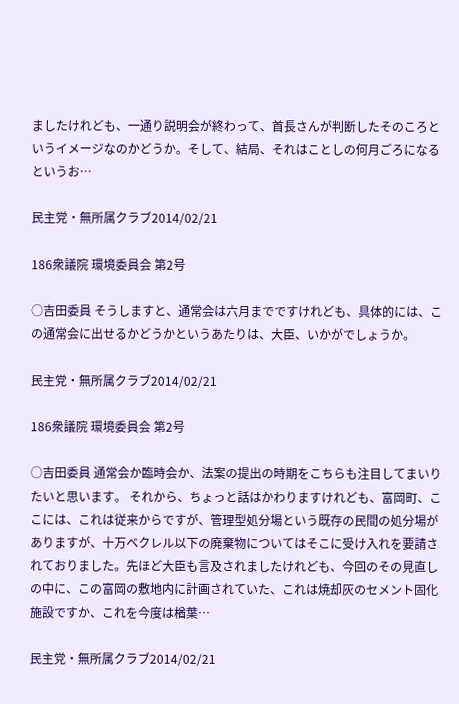ましたけれども、一通り説明会が終わって、首長さんが判断したそのころというイメージなのかどうか。そして、結局、それはことしの何月ごろになるというお…

民主党・無所属クラブ2014/02/21

186衆議院 環境委員会 第2号

○吉田委員 そうしますと、通常会は六月までですけれども、具体的には、この通常会に出せるかどうかというあたりは、大臣、いかがでしょうか。

民主党・無所属クラブ2014/02/21

186衆議院 環境委員会 第2号

○吉田委員 通常会か臨時会か、法案の提出の時期をこちらも注目してまいりたいと思います。 それから、ちょっと話はかわりますけれども、富岡町、ここには、これは従来からですが、管理型処分場という既存の民間の処分場がありますが、十万ベクレル以下の廃棄物についてはそこに受け入れを要請されておりました。先ほど大臣も言及されましたけれども、今回のその見直しの中に、この富岡の敷地内に計画されていた、これは焼却灰のセメント固化施設ですか、これを今度は楢葉…

民主党・無所属クラブ2014/02/21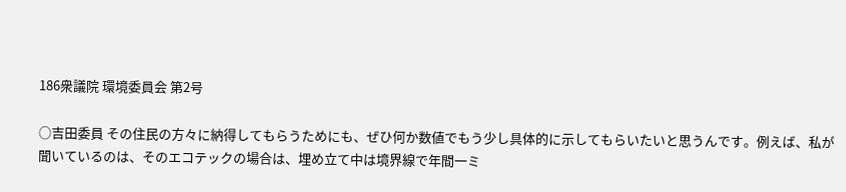186衆議院 環境委員会 第2号

○吉田委員 その住民の方々に納得してもらうためにも、ぜひ何か数値でもう少し具体的に示してもらいたいと思うんです。例えば、私が聞いているのは、そのエコテックの場合は、埋め立て中は境界線で年間一ミ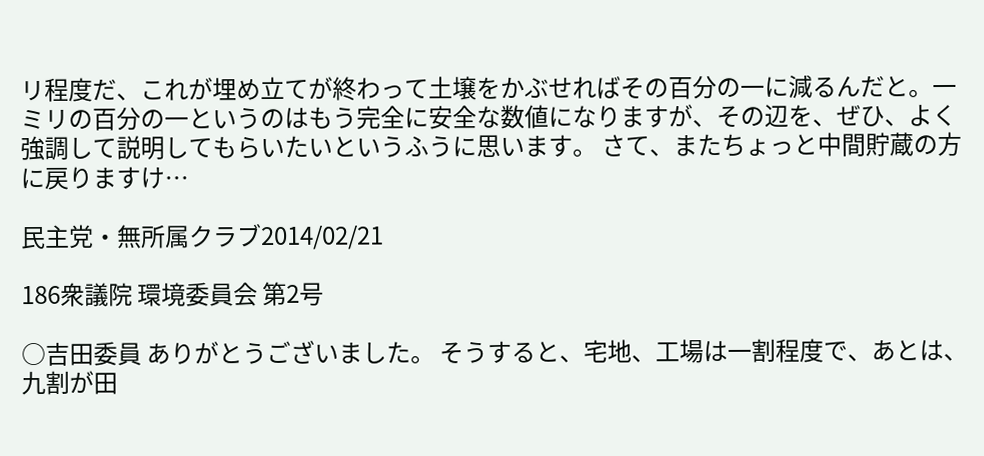リ程度だ、これが埋め立てが終わって土壌をかぶせればその百分の一に減るんだと。一ミリの百分の一というのはもう完全に安全な数値になりますが、その辺を、ぜひ、よく強調して説明してもらいたいというふうに思います。 さて、またちょっと中間貯蔵の方に戻りますけ…

民主党・無所属クラブ2014/02/21

186衆議院 環境委員会 第2号

○吉田委員 ありがとうございました。 そうすると、宅地、工場は一割程度で、あとは、九割が田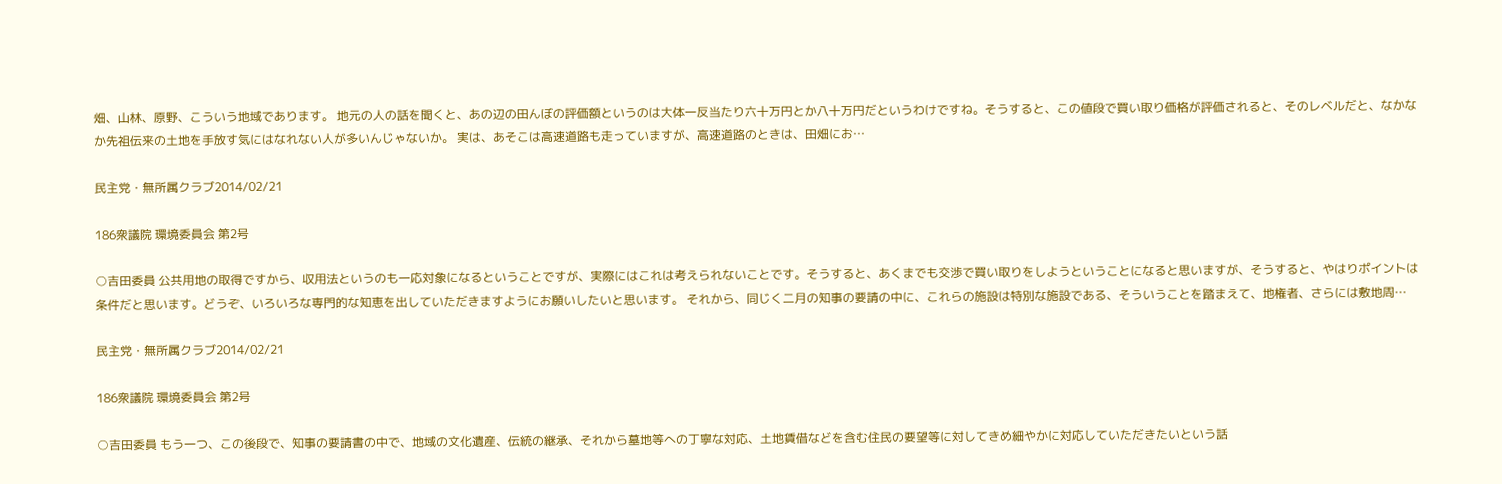畑、山林、原野、こういう地域であります。 地元の人の話を聞くと、あの辺の田んぼの評価額というのは大体一反当たり六十万円とか八十万円だというわけですね。そうすると、この値段で買い取り価格が評価されると、そのレベルだと、なかなか先祖伝来の土地を手放す気にはなれない人が多いんじゃないか。 実は、あそこは高速道路も走っていますが、高速道路のときは、田畑にお…

民主党・無所属クラブ2014/02/21

186衆議院 環境委員会 第2号

○吉田委員 公共用地の取得ですから、収用法というのも一応対象になるということですが、実際にはこれは考えられないことです。そうすると、あくまでも交渉で買い取りをしようということになると思いますが、そうすると、やはりポイントは条件だと思います。どうぞ、いろいろな専門的な知恵を出していただきますようにお願いしたいと思います。 それから、同じく二月の知事の要請の中に、これらの施設は特別な施設である、そういうことを踏まえて、地権者、さらには敷地周…

民主党・無所属クラブ2014/02/21

186衆議院 環境委員会 第2号

○吉田委員 もう一つ、この後段で、知事の要請書の中で、地域の文化遺産、伝統の継承、それから墓地等への丁寧な対応、土地賃借などを含む住民の要望等に対してきめ細やかに対応していただきたいという話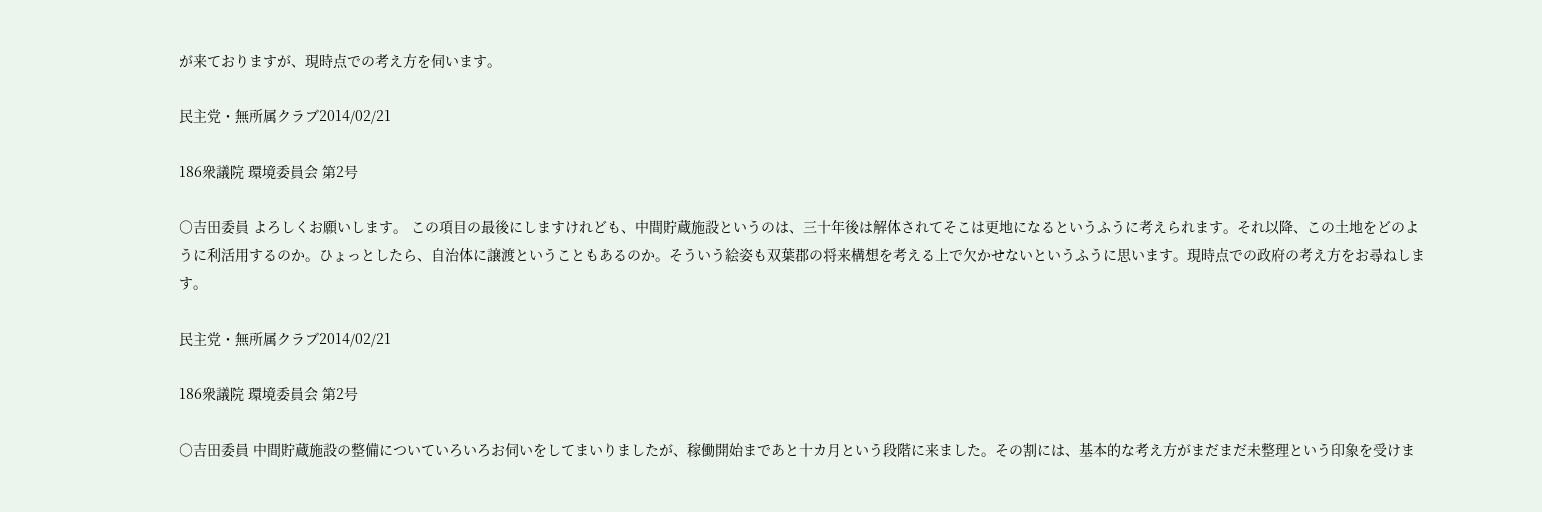が来ておりますが、現時点での考え方を伺います。

民主党・無所属クラブ2014/02/21

186衆議院 環境委員会 第2号

○吉田委員 よろしくお願いします。 この項目の最後にしますけれども、中間貯蔵施設というのは、三十年後は解体されてそこは更地になるというふうに考えられます。それ以降、この土地をどのように利活用するのか。ひょっとしたら、自治体に譲渡ということもあるのか。そういう絵姿も双葉郡の将来構想を考える上で欠かせないというふうに思います。現時点での政府の考え方をお尋ねします。

民主党・無所属クラブ2014/02/21

186衆議院 環境委員会 第2号

○吉田委員 中間貯蔵施設の整備についていろいろお伺いをしてまいりましたが、稼働開始まであと十カ月という段階に来ました。その割には、基本的な考え方がまだまだ未整理という印象を受けま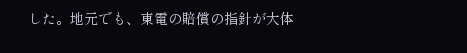した。地元でも、東電の賠償の指針が大体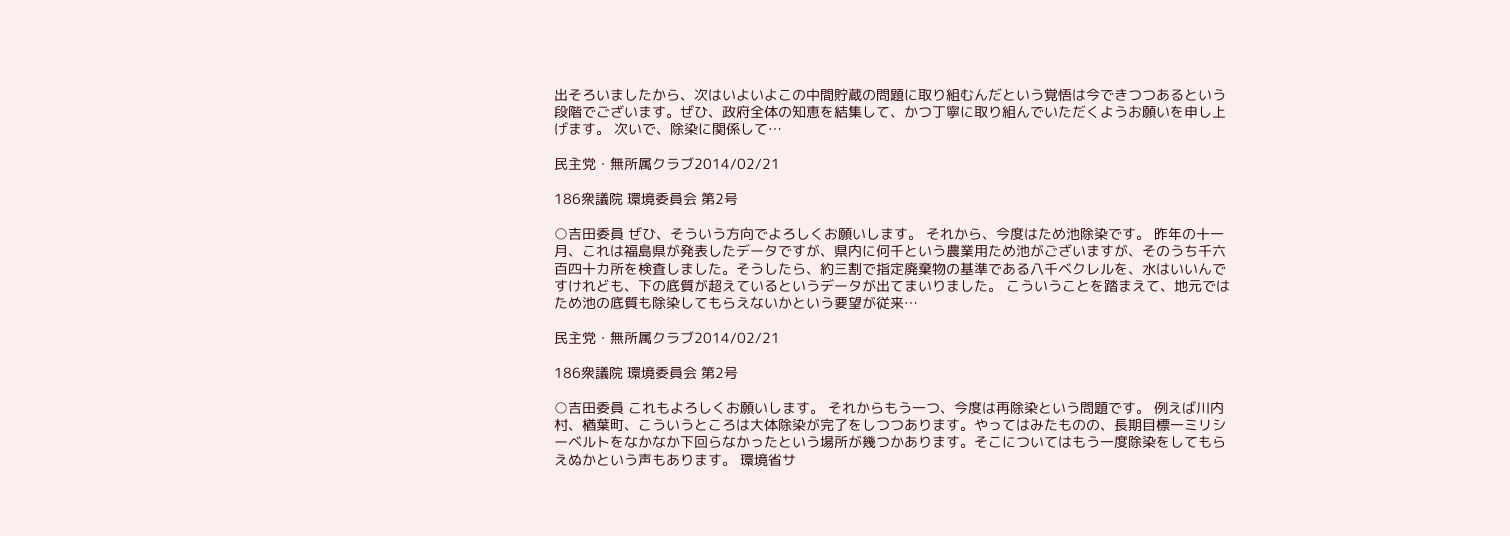出そろいましたから、次はいよいよこの中間貯蔵の問題に取り組むんだという覚悟は今できつつあるという段階でございます。ぜひ、政府全体の知恵を結集して、かつ丁寧に取り組んでいただくようお願いを申し上げます。 次いで、除染に関係して…

民主党・無所属クラブ2014/02/21

186衆議院 環境委員会 第2号

○吉田委員 ぜひ、そういう方向でよろしくお願いします。 それから、今度はため池除染です。 昨年の十一月、これは福島県が発表したデータですが、県内に何千という農業用ため池がございますが、そのうち千六百四十カ所を検査しました。そうしたら、約三割で指定廃棄物の基準である八千ベクレルを、水はいいんですけれども、下の底質が超えているというデータが出てまいりました。 こういうことを踏まえて、地元ではため池の底質も除染してもらえないかという要望が従来…

民主党・無所属クラブ2014/02/21

186衆議院 環境委員会 第2号

○吉田委員 これもよろしくお願いします。 それからもう一つ、今度は再除染という問題です。 例えば川内村、楢葉町、こういうところは大体除染が完了をしつつあります。やってはみたものの、長期目標一ミリシーベルトをなかなか下回らなかったという場所が幾つかあります。そこについてはもう一度除染をしてもらえぬかという声もあります。 環境省サ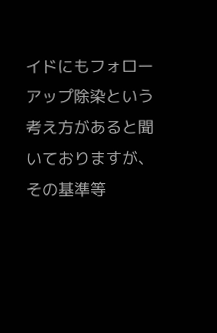イドにもフォローアップ除染という考え方があると聞いておりますが、その基準等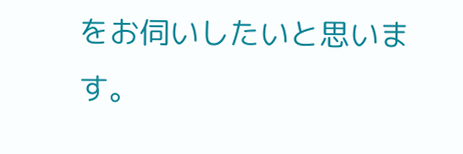をお伺いしたいと思います。